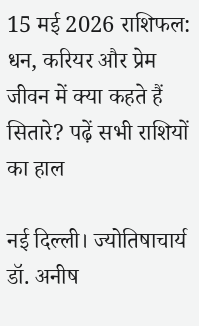15 मई 2026 राशिफल: धन, करियर और प्रेम जीवन में क्या कहते हैं सितारे? पढ़ें सभी राशियों का हाल

नई दिल्ली। ज्योतिषाचार्य डॉ. अनीष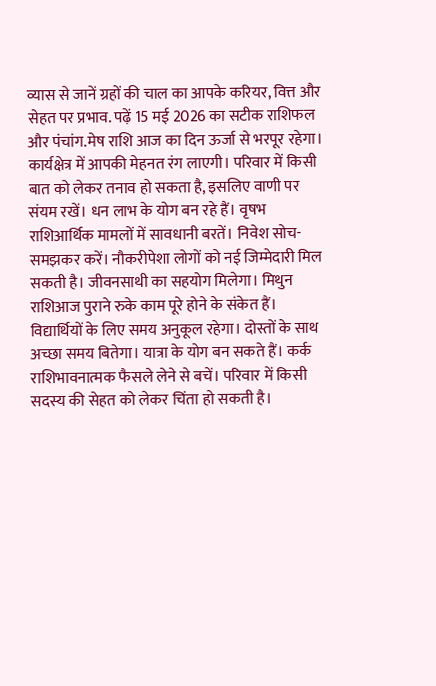व्यास से जानें ग्रहों की चाल का आपके करियर, वित्त और सेहत पर प्रभाव. पढ़ें 15 मई 2026 का सटीक राशिफल और पंचांग.मेष राशि आज का दिन ऊर्जा से भरपूर रहेगा। कार्यक्षेत्र में आपकी मेहनत रंग लाएगी। परिवार में किसी बात को लेकर तनाव हो सकता है, इसलिए वाणी पर संयम रखें। धन लाभ के योग बन रहे हैं। वृषभ राशिआर्थिक मामलों में सावधानी बरतें। निवेश सोच-समझकर करें। नौकरीपेशा लोगों को नई जिम्मेदारी मिल सकती है। जीवनसाथी का सहयोग मिलेगा। मिथुन राशिआज पुराने रुके काम पूरे होने के संकेत हैं। विद्यार्थियों के लिए समय अनुकूल रहेगा। दोस्तों के साथ अच्छा समय बितेगा। यात्रा के योग बन सकते हैं। कर्क राशिभावनात्मक फैसले लेने से बचें। परिवार में किसी सदस्य की सेहत को लेकर चिंता हो सकती है।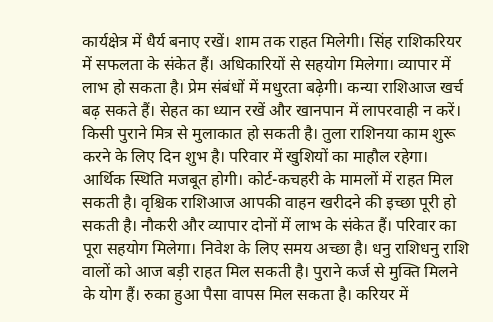कार्यक्षेत्र में धैर्य बनाए रखें। शाम तक राहत मिलेगी। सिंह राशिकरियर में सफलता के संकेत हैं। अधिकारियों से सहयोग मिलेगा। व्यापार में लाभ हो सकता है। प्रेम संबंधों में मधुरता बढ़ेगी। कन्या राशिआज खर्च बढ़ सकते हैं। सेहत का ध्यान रखें और खानपान में लापरवाही न करें। किसी पुराने मित्र से मुलाकात हो सकती है। तुला राशिनया काम शुरू करने के लिए दिन शुभ है। परिवार में खुशियों का माहौल रहेगा। आर्थिक स्थिति मजबूत होगी। कोर्ट-कचहरी के मामलों में राहत मिल सकती है। वृश्चिक राशिआज आपकी वाहन खरीदने की इच्छा पूरी हो सकती है। नौकरी और व्यापार दोनों में लाभ के संकेत हैं। परिवार का पूरा सहयोग मिलेगा। निवेश के लिए समय अच्छा है। धनु राशिधनु राशि वालों को आज बड़ी राहत मिल सकती है। पुराने कर्ज से मुक्ति मिलने के योग हैं। रुका हुआ पैसा वापस मिल सकता है। करियर में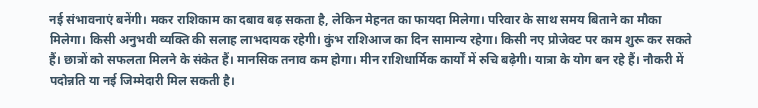नई संभावनाएं बनेंगी। मकर राशिकाम का दबाव बढ़ सकता है, लेकिन मेहनत का फायदा मिलेगा। परिवार के साथ समय बिताने का मौका मिलेगा। किसी अनुभवी व्यक्ति की सलाह लाभदायक रहेगी। कुंभ राशिआज का दिन सामान्य रहेगा। किसी नए प्रोजेक्ट पर काम शुरू कर सकते हैं। छात्रों को सफलता मिलने के संकेत हैं। मानसिक तनाव कम होगा। मीन राशिधार्मिक कार्यों में रुचि बढ़ेगी। यात्रा के योग बन रहे हैं। नौकरी में पदोन्नति या नई जिम्मेदारी मिल सकती है।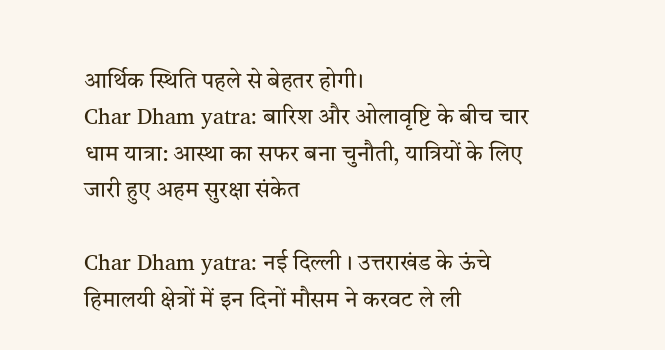आर्थिक स्थिति पहले से बेहतर होगी।
Char Dham yatra: बारिश और ओलावृष्टि के बीच चार धाम यात्रा: आस्था का सफर बना चुनौती, यात्रियों के लिए जारी हुए अहम सुरक्षा संकेत

Char Dham yatra: नई दिल्ली । उत्तराखंड के ऊंचे हिमालयी क्षेत्रों में इन दिनों मौसम ने करवट ले ली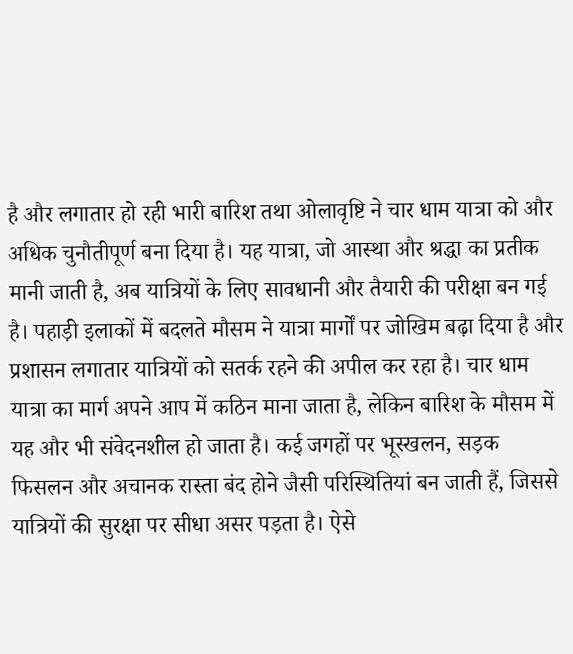है और लगातार हो रही भारी बारिश तथा ओलावृष्टि ने चार धाम यात्रा को और अधिक चुनौतीपूर्ण बना दिया है। यह यात्रा, जो आस्था और श्रद्धा का प्रतीक मानी जाती है, अब यात्रियों के लिए सावधानी और तैयारी की परीक्षा बन गई है। पहाड़ी इलाकों में बदलते मौसम ने यात्रा मार्गों पर जोखिम बढ़ा दिया है और प्रशासन लगातार यात्रियों को सतर्क रहने की अपील कर रहा है। चार धाम यात्रा का मार्ग अपने आप में कठिन माना जाता है, लेकिन बारिश के मौसम में यह और भी संवेदनशील हो जाता है। कई जगहों पर भूस्खलन, सड़क फिसलन और अचानक रास्ता बंद होने जैसी परिस्थितियां बन जाती हैं, जिससे यात्रियों की सुरक्षा पर सीधा असर पड़ता है। ऐसे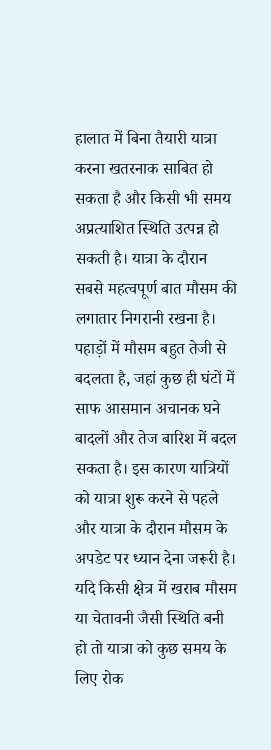हालात में बिना तैयारी यात्रा करना खतरनाक साबित हो सकता है और किसी भी समय अप्रत्याशित स्थिति उत्पन्न हो सकती है। यात्रा के दौरान सबसे महत्वपूर्ण बात मौसम की लगातार निगरानी रखना है। पहाड़ों में मौसम बहुत तेजी से बदलता है, जहां कुछ ही घंटों में साफ आसमान अचानक घने बादलों और तेज बारिश में बदल सकता है। इस कारण यात्रियों को यात्रा शुरू करने से पहले और यात्रा के दौरान मौसम के अपडेट पर ध्यान देना जरूरी है। यदि किसी क्षेत्र में खराब मौसम या चेतावनी जैसी स्थिति बनी हो तो यात्रा को कुछ समय के लिए रोक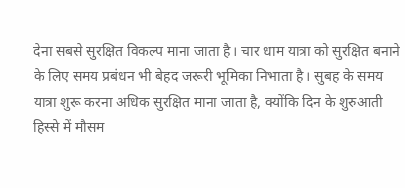देना सबसे सुरक्षित विकल्प माना जाता है। चार धाम यात्रा को सुरक्षित बनाने के लिए समय प्रबंधन भी बेहद जरूरी भूमिका निभाता है। सुबह के समय यात्रा शुरू करना अधिक सुरक्षित माना जाता है, क्योंकि दिन के शुरुआती हिस्से में मौसम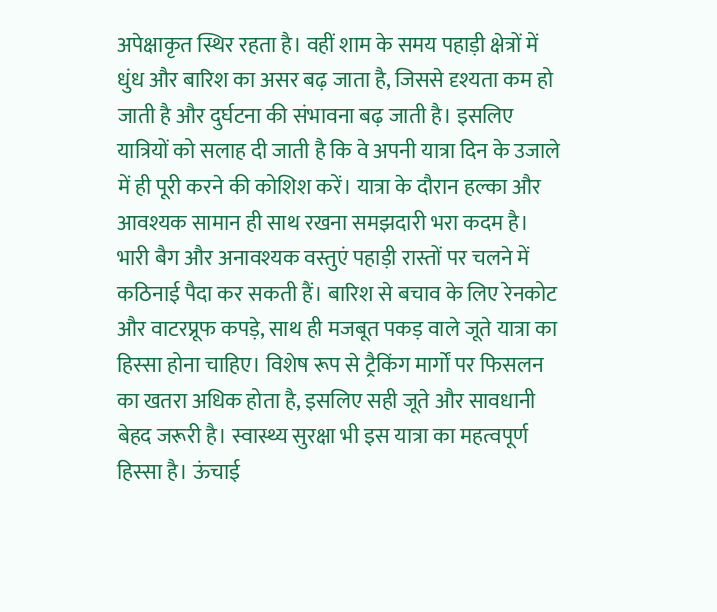अपेक्षाकृत स्थिर रहता है। वहीं शाम के समय पहाड़ी क्षेत्रों में धुंध और बारिश का असर बढ़ जाता है, जिससे दृश्यता कम हो जाती है और दुर्घटना की संभावना बढ़ जाती है। इसलिए यात्रियों को सलाह दी जाती है कि वे अपनी यात्रा दिन के उजाले में ही पूरी करने की कोशिश करें। यात्रा के दौरान हल्का और आवश्यक सामान ही साथ रखना समझदारी भरा कदम है। भारी बैग और अनावश्यक वस्तुएं पहाड़ी रास्तों पर चलने में कठिनाई पैदा कर सकती हैं। बारिश से बचाव के लिए रेनकोट और वाटरप्रूफ कपड़े, साथ ही मजबूत पकड़ वाले जूते यात्रा का हिस्सा होना चाहिए। विशेष रूप से ट्रैकिंग मार्गों पर फिसलन का खतरा अधिक होता है, इसलिए सही जूते और सावधानी बेहद जरूरी है। स्वास्थ्य सुरक्षा भी इस यात्रा का महत्वपूर्ण हिस्सा है। ऊंचाई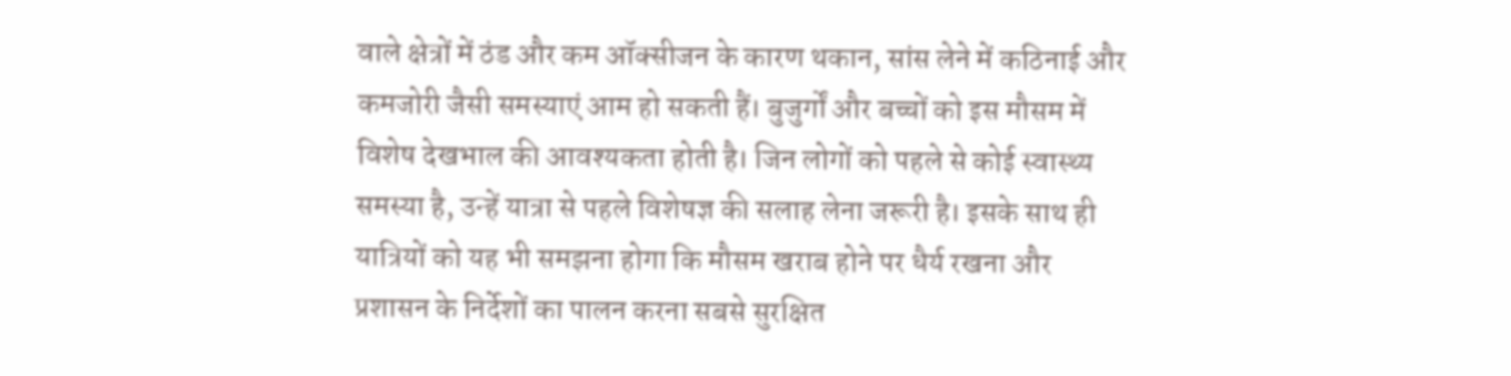वाले क्षेत्रों में ठंड और कम ऑक्सीजन के कारण थकान, सांस लेने में कठिनाई और कमजोरी जैसी समस्याएं आम हो सकती हैं। बुजुर्गों और बच्चों को इस मौसम में विशेष देखभाल की आवश्यकता होती है। जिन लोगों को पहले से कोई स्वास्थ्य समस्या है, उन्हें यात्रा से पहले विशेषज्ञ की सलाह लेना जरूरी है। इसके साथ ही यात्रियों को यह भी समझना होगा कि मौसम खराब होने पर धैर्य रखना और प्रशासन के निर्देशों का पालन करना सबसे सुरक्षित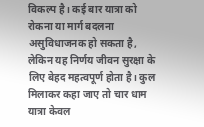विकल्प है। कई बार यात्रा को रोकना या मार्ग बदलना असुविधाजनक हो सकता है, लेकिन यह निर्णय जीवन सुरक्षा के लिए बेहद महत्वपूर्ण होता है। कुल मिलाकर कहा जाए तो चार धाम यात्रा केवल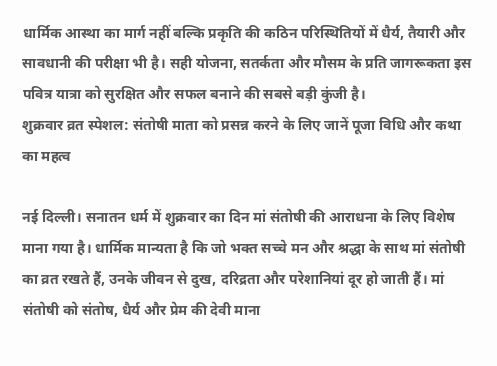धार्मिक आस्था का मार्ग नहीं बल्कि प्रकृति की कठिन परिस्थितियों में धैर्य, तैयारी और सावधानी की परीक्षा भी है। सही योजना, सतर्कता और मौसम के प्रति जागरूकता इस पवित्र यात्रा को सुरक्षित और सफल बनाने की सबसे बड़ी कुंजी है।
शुक्रवार व्रत स्पेशल: संतोषी माता को प्रसन्न करने के लिए जानें पूजा विधि और कथा का महत्व

नई दिल्ली। सनातन धर्म में शुक्रवार का दिन मां संतोषी की आराधना के लिए विशेष माना गया है। धार्मिक मान्यता है कि जो भक्त सच्चे मन और श्रद्धा के साथ मां संतोषी का व्रत रखते हैं, उनके जीवन से दुख, दरिद्रता और परेशानियां दूर हो जाती हैं। मां संतोषी को संतोष, धैर्य और प्रेम की देवी माना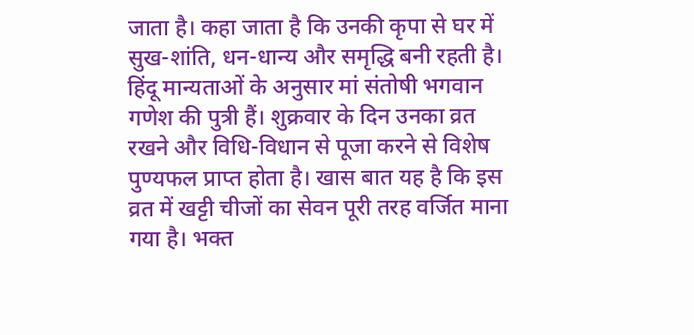जाता है। कहा जाता है कि उनकी कृपा से घर में सुख-शांति, धन-धान्य और समृद्धि बनी रहती है। हिंदू मान्यताओं के अनुसार मां संतोषी भगवान गणेश की पुत्री हैं। शुक्रवार के दिन उनका व्रत रखने और विधि-विधान से पूजा करने से विशेष पुण्यफल प्राप्त होता है। खास बात यह है कि इस व्रत में खट्टी चीजों का सेवन पूरी तरह वर्जित माना गया है। भक्त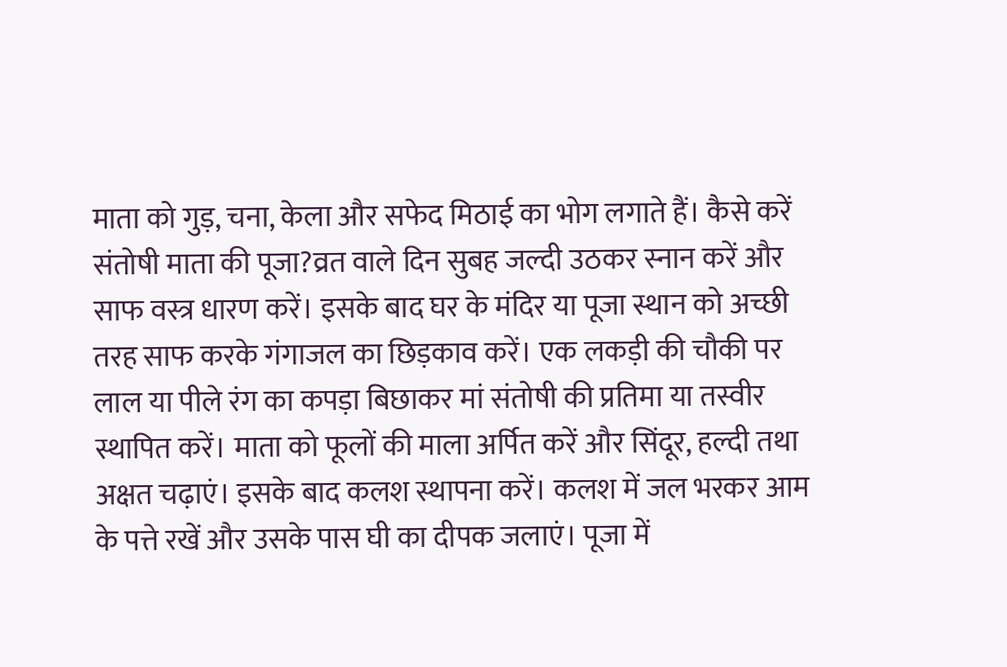माता को गुड़, चना, केला और सफेद मिठाई का भोग लगाते हैं। कैसे करें संतोषी माता की पूजा?व्रत वाले दिन सुबह जल्दी उठकर स्नान करें और साफ वस्त्र धारण करें। इसके बाद घर के मंदिर या पूजा स्थान को अच्छी तरह साफ करके गंगाजल का छिड़काव करें। एक लकड़ी की चौकी पर लाल या पीले रंग का कपड़ा बिछाकर मां संतोषी की प्रतिमा या तस्वीर स्थापित करें। माता को फूलों की माला अर्पित करें और सिंदूर, हल्दी तथा अक्षत चढ़ाएं। इसके बाद कलश स्थापना करें। कलश में जल भरकर आम के पत्ते रखें और उसके पास घी का दीपक जलाएं। पूजा में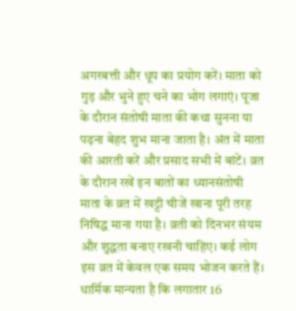अगरबत्ती और धूप का प्रयोग करें। माता को गुड़ और भुने हुए चने का भोग लगाएं। पूजा के दौरान संतोषी माता की कथा सुनना या पढ़ना बेहद शुभ माना जाता है। अंत में माता की आरती करें और प्रसाद सभी में बांटें। व्रत के दौरान रखें इन बातों का ध्यानसंतोषी माता के व्रत में खट्टी चीजें खाना पूरी तरह निषिद्ध माना गया है। व्रती को दिनभर संयम और शुद्धता बनाए रखनी चाहिए। कई लोग इस व्रत में केवल एक समय भोजन करते हैं। धार्मिक मान्यता है कि लगातार 16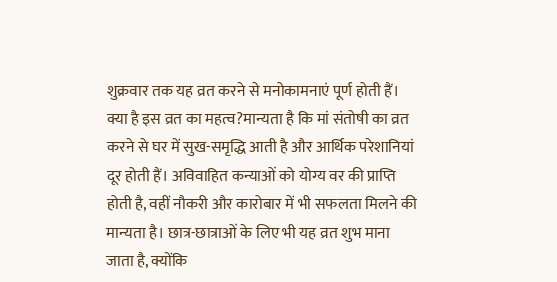शुक्रवार तक यह व्रत करने से मनोकामनाएं पूर्ण होती हैं। क्या है इस व्रत का महत्व?मान्यता है कि मां संतोषी का व्रत करने से घर में सुख-समृद्धि आती है और आर्थिक परेशानियां दूर होती हैं। अविवाहित कन्याओं को योग्य वर की प्राप्ति होती है, वहीं नौकरी और कारोबार में भी सफलता मिलने की मान्यता है। छात्र-छात्राओं के लिए भी यह व्रत शुभ माना जाता है, क्योंकि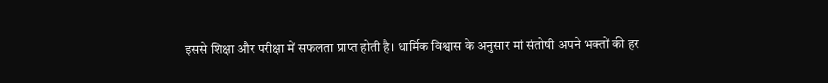इससे शिक्षा और परीक्षा में सफलता प्राप्त होती है। धार्मिक विश्वास के अनुसार मां संतोषी अपने भक्तों की हर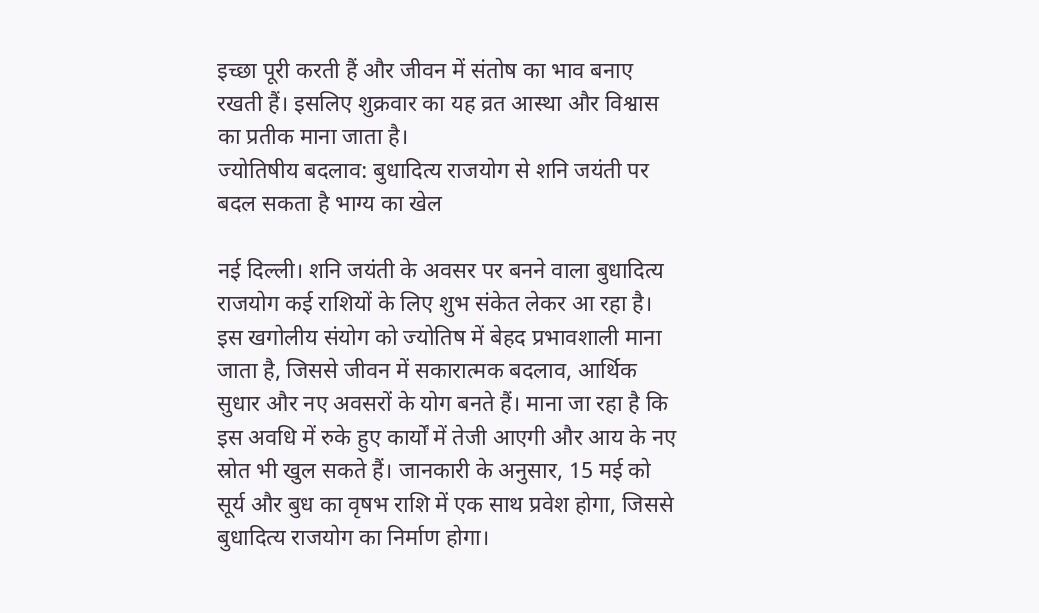इच्छा पूरी करती हैं और जीवन में संतोष का भाव बनाए रखती हैं। इसलिए शुक्रवार का यह व्रत आस्था और विश्वास का प्रतीक माना जाता है।
ज्योतिषीय बदलाव: बुधादित्य राजयोग से शनि जयंती पर बदल सकता है भाग्य का खेल

नई दिल्ली। शनि जयंती के अवसर पर बनने वाला बुधादित्य राजयोग कई राशियों के लिए शुभ संकेत लेकर आ रहा है। इस खगोलीय संयोग को ज्योतिष में बेहद प्रभावशाली माना जाता है, जिससे जीवन में सकारात्मक बदलाव, आर्थिक सुधार और नए अवसरों के योग बनते हैं। माना जा रहा है कि इस अवधि में रुके हुए कार्यों में तेजी आएगी और आय के नए स्रोत भी खुल सकते हैं। जानकारी के अनुसार, 15 मई को सूर्य और बुध का वृषभ राशि में एक साथ प्रवेश होगा, जिससे बुधादित्य राजयोग का निर्माण होगा।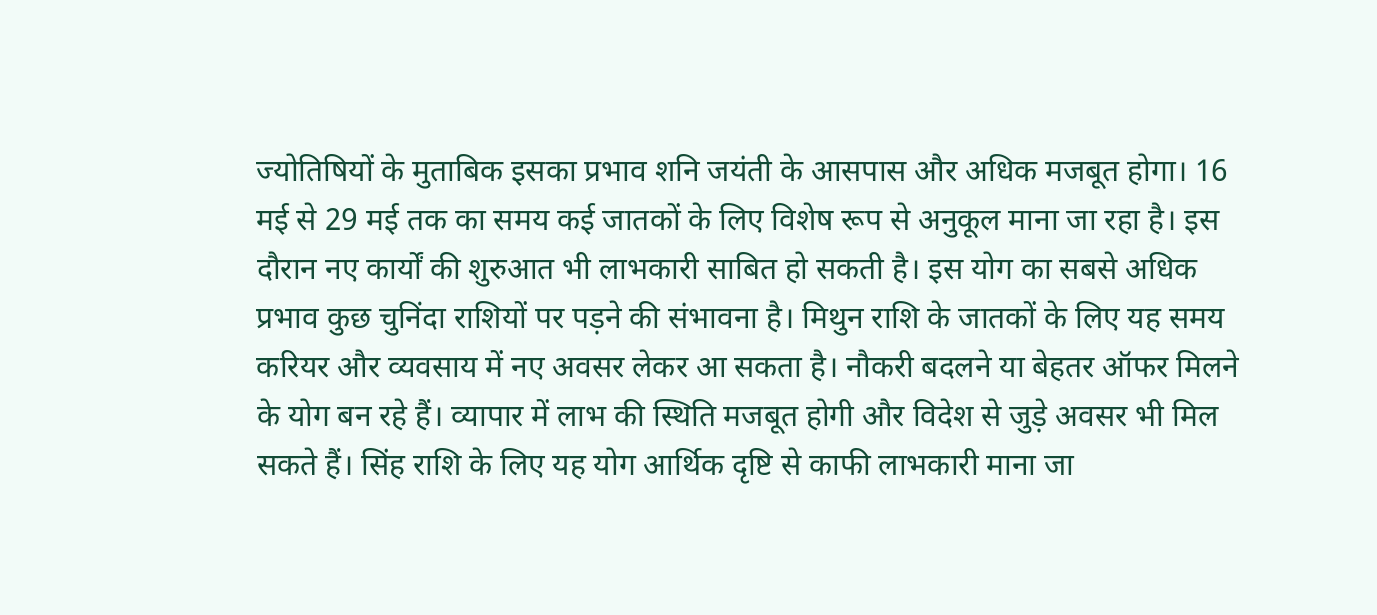ज्योतिषियों के मुताबिक इसका प्रभाव शनि जयंती के आसपास और अधिक मजबूत होगा। 16 मई से 29 मई तक का समय कई जातकों के लिए विशेष रूप से अनुकूल माना जा रहा है। इस दौरान नए कार्यों की शुरुआत भी लाभकारी साबित हो सकती है। इस योग का सबसे अधिक प्रभाव कुछ चुनिंदा राशियों पर पड़ने की संभावना है। मिथुन राशि के जातकों के लिए यह समय करियर और व्यवसाय में नए अवसर लेकर आ सकता है। नौकरी बदलने या बेहतर ऑफर मिलने के योग बन रहे हैं। व्यापार में लाभ की स्थिति मजबूत होगी और विदेश से जुड़े अवसर भी मिल सकते हैं। सिंह राशि के लिए यह योग आर्थिक दृष्टि से काफी लाभकारी माना जा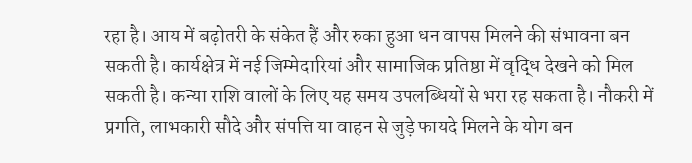रहा है। आय में बढ़ोतरी के संकेत हैं और रुका हुआ धन वापस मिलने की संभावना बन सकती है। कार्यक्षेत्र में नई जिम्मेदारियां और सामाजिक प्रतिष्ठा में वृद्धि देखने को मिल सकती है। कन्या राशि वालों के लिए यह समय उपलब्धियों से भरा रह सकता है। नौकरी में प्रगति, लाभकारी सौदे और संपत्ति या वाहन से जुड़े फायदे मिलने के योग बन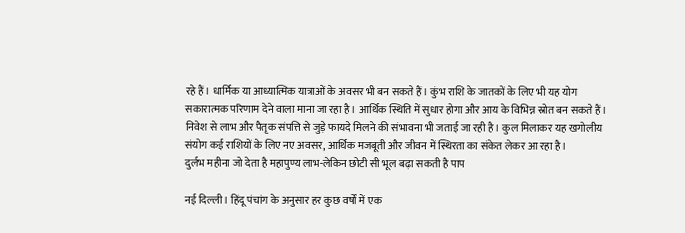रहे हैं। धार्मिक या आध्यात्मिक यात्राओं के अवसर भी बन सकते हैं। कुंभ राशि के जातकों के लिए भी यह योग सकारात्मक परिणाम देने वाला माना जा रहा है। आर्थिक स्थिति में सुधार होगा और आय के विभिन्न स्रोत बन सकते हैं। निवेश से लाभ और पैतृक संपत्ति से जुड़े फायदे मिलने की संभावना भी जताई जा रही है। कुल मिलाकर यह खगोलीय संयोग कई राशियों के लिए नए अवसर, आर्थिक मजबूती और जीवन में स्थिरता का संकेत लेकर आ रहा है।
दुर्लभ महीना जो देता है महापुण्य लाभ-लेकिन छोटी सी भूल बढ़ा सकती है पाप

नई दिल्ली। हिंदू पंचांग के अनुसार हर कुछ वर्षों में एक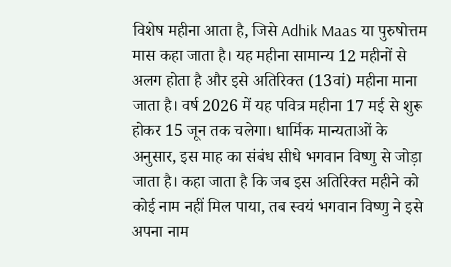विशेष महीना आता है, जिसे Adhik Maas या पुरुषोत्तम मास कहा जाता है। यह महीना सामान्य 12 महीनों से अलग होता है और इसे अतिरिक्त (13वां) महीना माना जाता है। वर्ष 2026 में यह पवित्र महीना 17 मई से शुरू होकर 15 जून तक चलेगा। धार्मिक मान्यताओं के अनुसार, इस माह का संबंध सीधे भगवान विष्णु से जोड़ा जाता है। कहा जाता है कि जब इस अतिरिक्त महीने को कोई नाम नहीं मिल पाया, तब स्वयं भगवान विष्णु ने इसे अपना नाम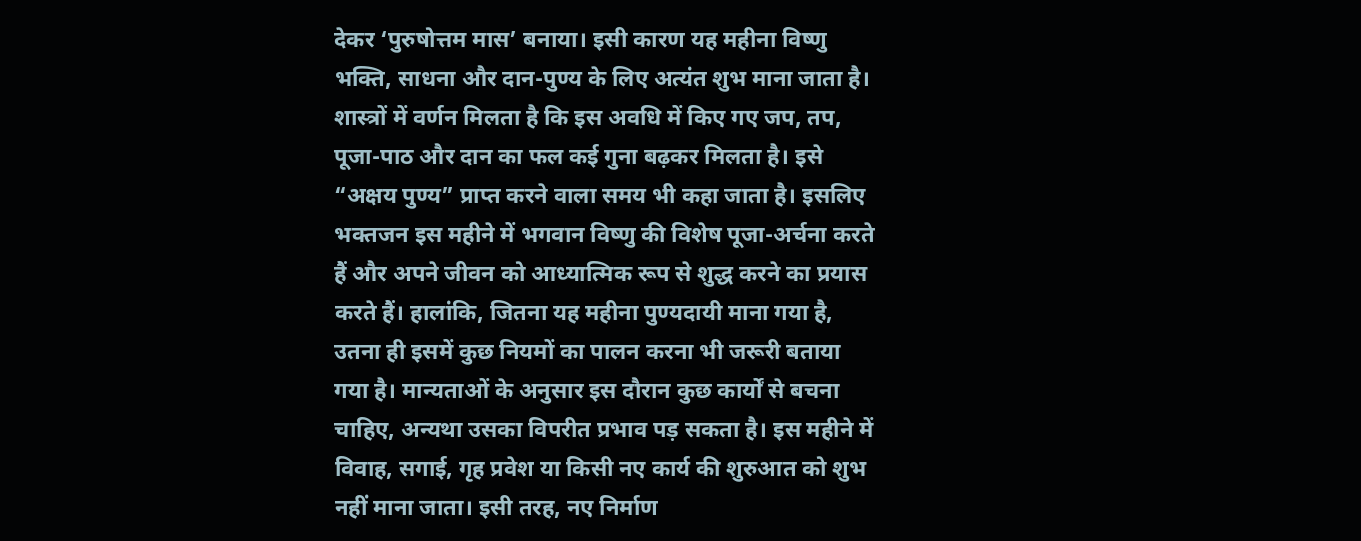देकर ‘पुरुषोत्तम मास’ बनाया। इसी कारण यह महीना विष्णु भक्ति, साधना और दान-पुण्य के लिए अत्यंत शुभ माना जाता है। शास्त्रों में वर्णन मिलता है कि इस अवधि में किए गए जप, तप, पूजा-पाठ और दान का फल कई गुना बढ़कर मिलता है। इसे “अक्षय पुण्य” प्राप्त करने वाला समय भी कहा जाता है। इसलिए भक्तजन इस महीने में भगवान विष्णु की विशेष पूजा-अर्चना करते हैं और अपने जीवन को आध्यात्मिक रूप से शुद्ध करने का प्रयास करते हैं। हालांकि, जितना यह महीना पुण्यदायी माना गया है, उतना ही इसमें कुछ नियमों का पालन करना भी जरूरी बताया गया है। मान्यताओं के अनुसार इस दौरान कुछ कार्यों से बचना चाहिए, अन्यथा उसका विपरीत प्रभाव पड़ सकता है। इस महीने में विवाह, सगाई, गृह प्रवेश या किसी नए कार्य की शुरुआत को शुभ नहीं माना जाता। इसी तरह, नए निर्माण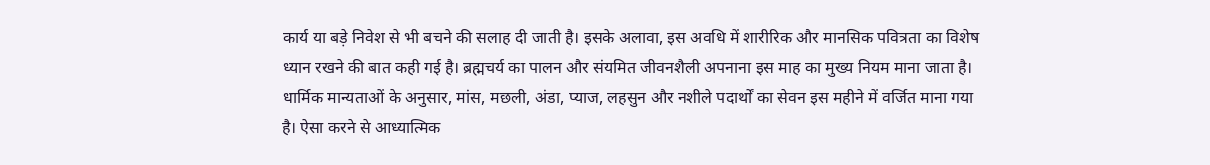कार्य या बड़े निवेश से भी बचने की सलाह दी जाती है। इसके अलावा, इस अवधि में शारीरिक और मानसिक पवित्रता का विशेष ध्यान रखने की बात कही गई है। ब्रह्मचर्य का पालन और संयमित जीवनशैली अपनाना इस माह का मुख्य नियम माना जाता है। धार्मिक मान्यताओं के अनुसार, मांस, मछली, अंडा, प्याज, लहसुन और नशीले पदार्थों का सेवन इस महीने में वर्जित माना गया है। ऐसा करने से आध्यात्मिक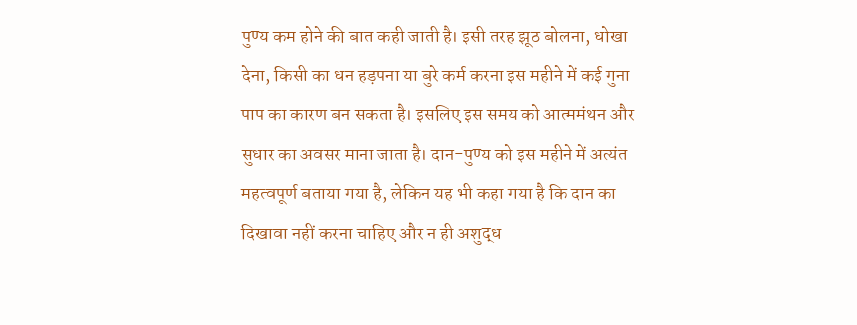पुण्य कम होने की बात कही जाती है। इसी तरह झूठ बोलना, धोखा देना, किसी का धन हड़पना या बुरे कर्म करना इस महीने में कई गुना पाप का कारण बन सकता है। इसलिए इस समय को आत्ममंथन और सुधार का अवसर माना जाता है। दान-पुण्य को इस महीने में अत्यंत महत्वपूर्ण बताया गया है, लेकिन यह भी कहा गया है कि दान का दिखावा नहीं करना चाहिए और न ही अशुद्ध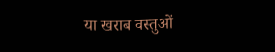या खराब वस्तुओं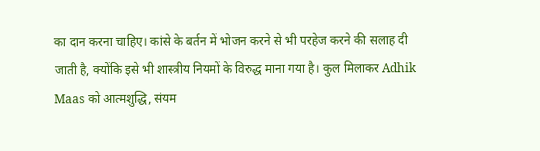का दान करना चाहिए। कांसे के बर्तन में भोजन करने से भी परहेज करने की सलाह दी जाती है, क्योंकि इसे भी शास्त्रीय नियमों के विरुद्ध माना गया है। कुल मिलाकर Adhik Maas को आत्मशुद्धि, संयम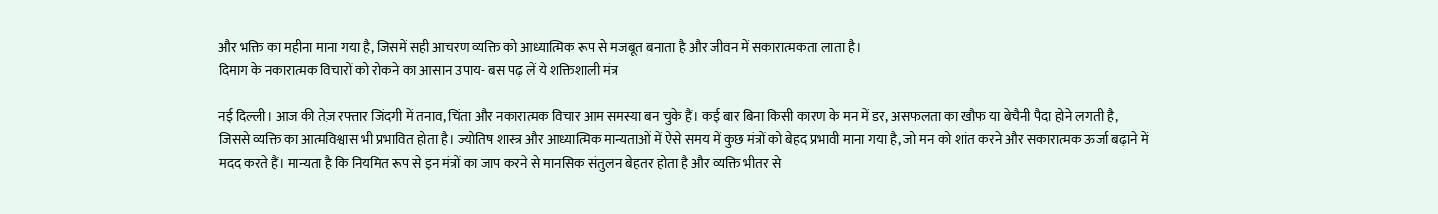और भक्ति का महीना माना गया है, जिसमें सही आचरण व्यक्ति को आध्यात्मिक रूप से मजबूत बनाता है और जीवन में सकारात्मकता लाता है।
दिमाग के नकारात्मक विचारों को रोकने का आसान उपाय- बस पढ़ लें ये शक्तिशाली मंत्र

नई दिल्ली। आज की तेज़ रफ्तार जिंदगी में तनाव, चिंता और नकारात्मक विचार आम समस्या बन चुके हैं। कई बार बिना किसी कारण के मन में डर, असफलता का खौफ या बेचैनी पैदा होने लगती है, जिससे व्यक्ति का आत्मविश्वास भी प्रभावित होता है। ज्योतिष शास्त्र और आध्यात्मिक मान्यताओं में ऐसे समय में कुछ मंत्रों को बेहद प्रभावी माना गया है, जो मन को शांत करने और सकारात्मक ऊर्जा बढ़ाने में मदद करते हैं। मान्यता है कि नियमित रूप से इन मंत्रों का जाप करने से मानसिक संतुलन बेहतर होता है और व्यक्ति भीतर से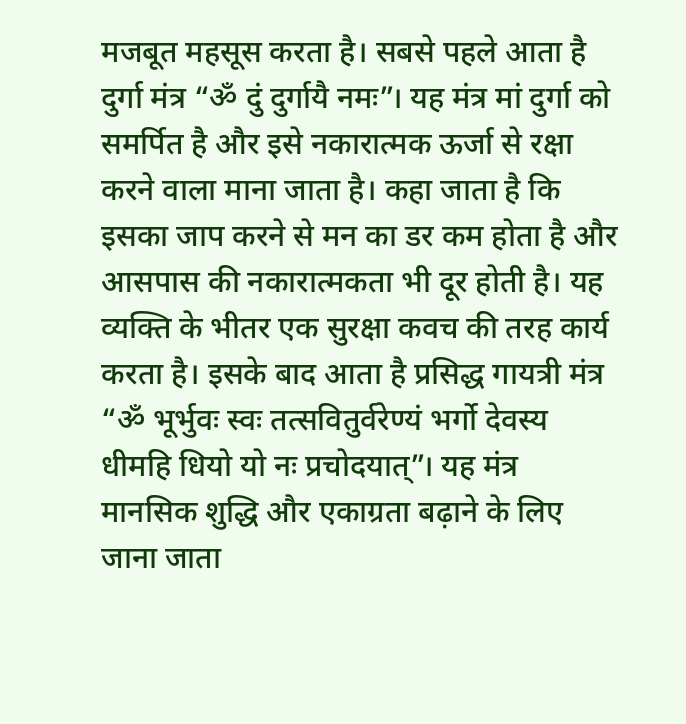मजबूत महसूस करता है। सबसे पहले आता है दुर्गा मंत्र “ॐ दुं दुर्गायै नमः”। यह मंत्र मां दुर्गा को समर्पित है और इसे नकारात्मक ऊर्जा से रक्षा करने वाला माना जाता है। कहा जाता है कि इसका जाप करने से मन का डर कम होता है और आसपास की नकारात्मकता भी दूर होती है। यह व्यक्ति के भीतर एक सुरक्षा कवच की तरह कार्य करता है। इसके बाद आता है प्रसिद्ध गायत्री मंत्र “ॐ भूर्भुवः स्वः तत्सवितुर्वरेण्यं भर्गो देवस्य धीमहि धियो यो नः प्रचोदयात्”। यह मंत्र मानसिक शुद्धि और एकाग्रता बढ़ाने के लिए जाना जाता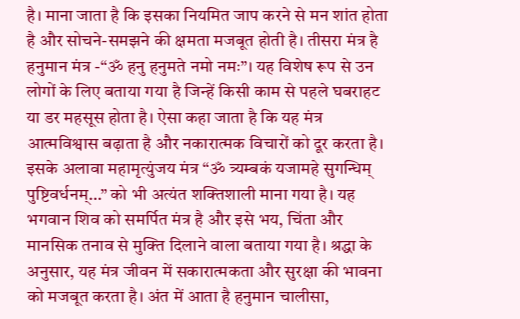है। माना जाता है कि इसका नियमित जाप करने से मन शांत होता है और सोचने-समझने की क्षमता मजबूत होती है। तीसरा मंत्र है हनुमान मंत्र -“ॐ हनु हनुमते नमो नमः”। यह विशेष रूप से उन लोगों के लिए बताया गया है जिन्हें किसी काम से पहले घबराहट या डर महसूस होता है। ऐसा कहा जाता है कि यह मंत्र आत्मविश्वास बढ़ाता है और नकारात्मक विचारों को दूर करता है। इसके अलावा महामृत्युंजय मंत्र “ॐ त्र्यम्बकं यजामहे सुगन्धिम् पुष्टिवर्धनम्…” को भी अत्यंत शक्तिशाली माना गया है। यह भगवान शिव को समर्पित मंत्र है और इसे भय, चिंता और मानसिक तनाव से मुक्ति दिलाने वाला बताया गया है। श्रद्धा के अनुसार, यह मंत्र जीवन में सकारात्मकता और सुरक्षा की भावना को मजबूत करता है। अंत में आता है हनुमान चालीसा,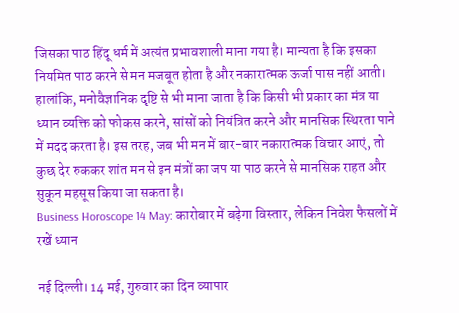जिसका पाठ हिंदू धर्म में अत्यंत प्रभावशाली माना गया है। मान्यता है कि इसका नियमित पाठ करने से मन मजबूत होता है और नकारात्मक ऊर्जा पास नहीं आती। हालांकि, मनोवैज्ञानिक दृष्टि से भी माना जाता है कि किसी भी प्रकार का मंत्र या ध्यान व्यक्ति को फोकस करने, सांसों को नियंत्रित करने और मानसिक स्थिरता पाने में मदद करता है। इस तरह, जब भी मन में बार-बार नकारात्मक विचार आएं, तो कुछ देर रुककर शांत मन से इन मंत्रों का जप या पाठ करने से मानसिक राहत और सुकून महसूस किया जा सकता है।
Business Horoscope 14 May: कारोबार में बढ़ेगा विस्तार, लेकिन निवेश फैसलों में रखें ध्यान

नई दिल्ली। 14 मई, गुरुवार का दिन व्यापार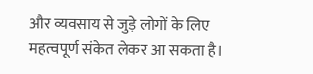और व्यवसाय से जुड़े लोगों के लिए महत्वपूर्ण संकेत लेकर आ सकता है।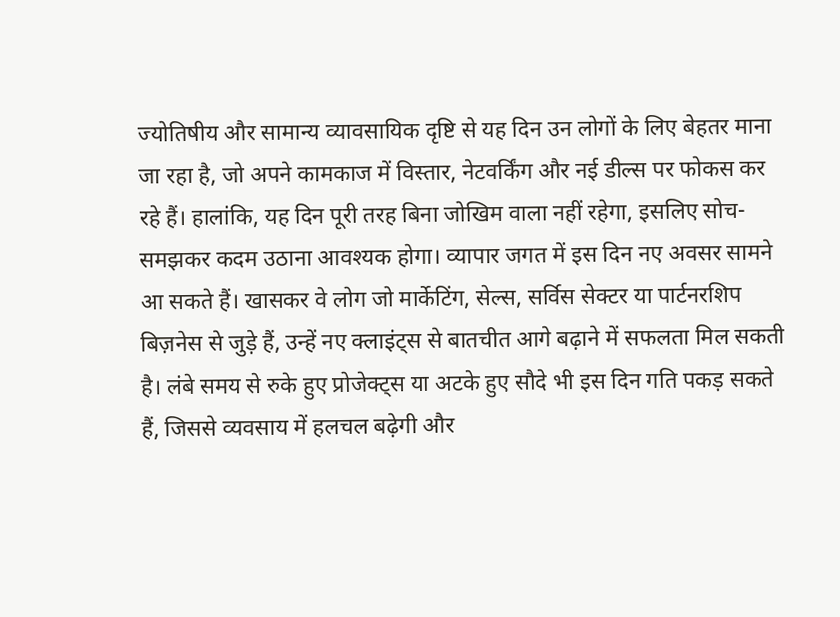ज्योतिषीय और सामान्य व्यावसायिक दृष्टि से यह दिन उन लोगों के लिए बेहतर माना जा रहा है, जो अपने कामकाज में विस्तार, नेटवर्किंग और नई डील्स पर फोकस कर रहे हैं। हालांकि, यह दिन पूरी तरह बिना जोखिम वाला नहीं रहेगा, इसलिए सोच-समझकर कदम उठाना आवश्यक होगा। व्यापार जगत में इस दिन नए अवसर सामने आ सकते हैं। खासकर वे लोग जो मार्केटिंग, सेल्स, सर्विस सेक्टर या पार्टनरशिप बिज़नेस से जुड़े हैं, उन्हें नए क्लाइंट्स से बातचीत आगे बढ़ाने में सफलता मिल सकती है। लंबे समय से रुके हुए प्रोजेक्ट्स या अटके हुए सौदे भी इस दिन गति पकड़ सकते हैं, जिससे व्यवसाय में हलचल बढ़ेगी और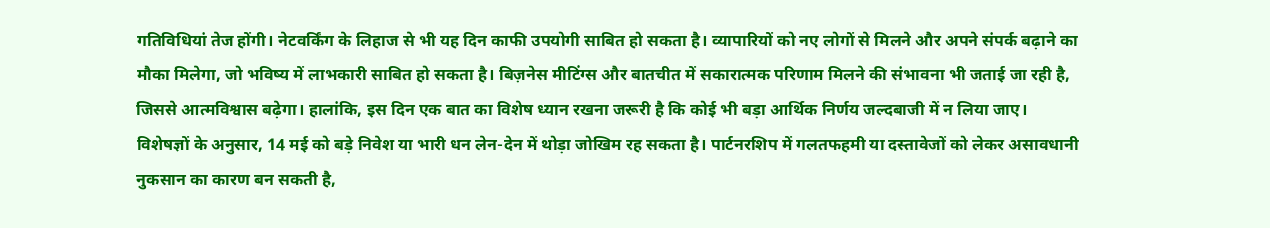गतिविधियां तेज होंगी। नेटवर्किंग के लिहाज से भी यह दिन काफी उपयोगी साबित हो सकता है। व्यापारियों को नए लोगों से मिलने और अपने संपर्क बढ़ाने का मौका मिलेगा, जो भविष्य में लाभकारी साबित हो सकता है। बिज़नेस मीटिंग्स और बातचीत में सकारात्मक परिणाम मिलने की संभावना भी जताई जा रही है, जिससे आत्मविश्वास बढ़ेगा। हालांकि, इस दिन एक बात का विशेष ध्यान रखना जरूरी है कि कोई भी बड़ा आर्थिक निर्णय जल्दबाजी में न लिया जाए। विशेषज्ञों के अनुसार, 14 मई को बड़े निवेश या भारी धन लेन-देन में थोड़ा जोखिम रह सकता है। पार्टनरशिप में गलतफहमी या दस्तावेजों को लेकर असावधानी नुकसान का कारण बन सकती है,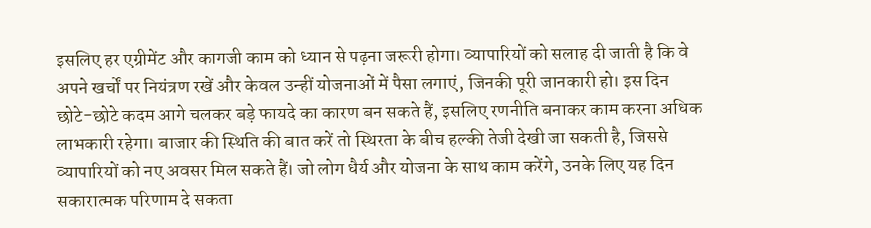इसलिए हर एग्रीमेंट और कागजी काम को ध्यान से पढ़ना जरूरी होगा। व्यापारियों को सलाह दी जाती है कि वे अपने खर्चों पर नियंत्रण रखें और केवल उन्हीं योजनाओं में पैसा लगाएं, जिनकी पूरी जानकारी हो। इस दिन छोटे-छोटे कदम आगे चलकर बड़े फायदे का कारण बन सकते हैं, इसलिए रणनीति बनाकर काम करना अधिक लाभकारी रहेगा। बाजार की स्थिति की बात करें तो स्थिरता के बीच हल्की तेजी देखी जा सकती है, जिससे व्यापारियों को नए अवसर मिल सकते हैं। जो लोग धैर्य और योजना के साथ काम करेंगे, उनके लिए यह दिन सकारात्मक परिणाम दे सकता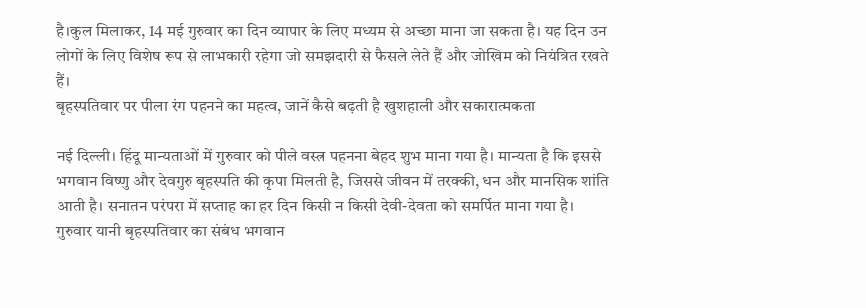है।कुल मिलाकर, 14 मई गुरुवार का दिन व्यापार के लिए मध्यम से अच्छा माना जा सकता है। यह दिन उन लोगों के लिए विशेष रूप से लाभकारी रहेगा जो समझदारी से फैसले लेते हैं और जोखिम को नियंत्रित रखते हैं।
बृहस्पतिवार पर पीला रंग पहनने का महत्व, जानें कैसे बढ़ती है खुशहाली और सकारात्मकता

नई दिल्ली। हिंदू मान्यताओं में गुरुवार को पीले वस्त्र पहनना बेहद शुभ माना गया है। मान्यता है कि इससे भगवान विष्णु और देवगुरु बृहस्पति की कृपा मिलती है, जिससे जीवन में तरक्की, धन और मानसिक शांति आती है। सनातन परंपरा में सप्ताह का हर दिन किसी न किसी देवी-देवता को समर्पित माना गया है। गुरुवार यानी बृहस्पतिवार का संबंध भगवान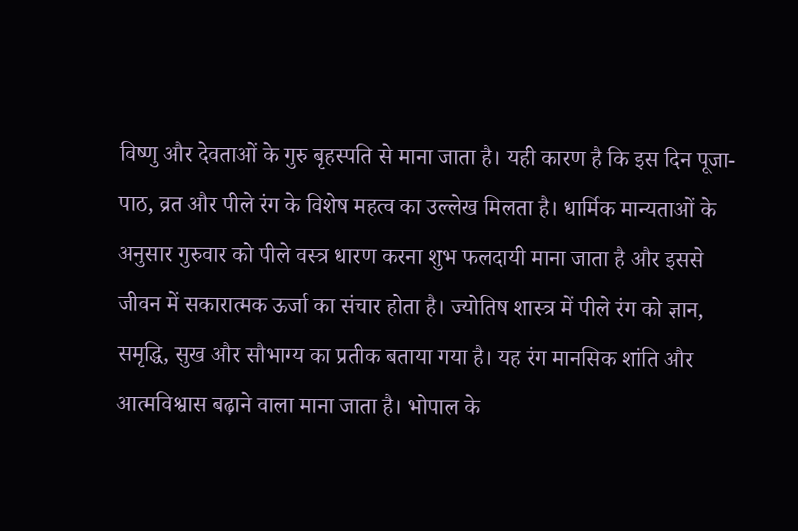विष्णु और देवताओं के गुरु बृहस्पति से माना जाता है। यही कारण है कि इस दिन पूजा-पाठ, व्रत और पीले रंग के विशेष महत्व का उल्लेख मिलता है। धार्मिक मान्यताओं के अनुसार गुरुवार को पीले वस्त्र धारण करना शुभ फलदायी माना जाता है और इससे जीवन में सकारात्मक ऊर्जा का संचार होता है। ज्योतिष शास्त्र में पीले रंग को ज्ञान, समृद्धि, सुख और सौभाग्य का प्रतीक बताया गया है। यह रंग मानसिक शांति और आत्मविश्वास बढ़ाने वाला माना जाता है। भोपाल के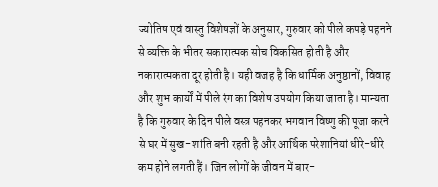ज्योतिष एवं वास्तु विशेषज्ञों के अनुसार, गुरुवार को पीले कपड़े पहनने से व्यक्ति के भीतर सकारात्मक सोच विकसित होती है और नकारात्मकता दूर होती है। यही वजह है कि धार्मिक अनुष्ठानों, विवाह और शुभ कार्यों में पीले रंग का विशेष उपयोग किया जाता है। मान्यता है कि गुरुवार के दिन पीले वस्त्र पहनकर भगवान विष्णु की पूजा करने से घर में सुख-शांति बनी रहती है और आर्थिक परेशानियां धीरे-धीरे कम होने लगती हैं। जिन लोगों के जीवन में बार-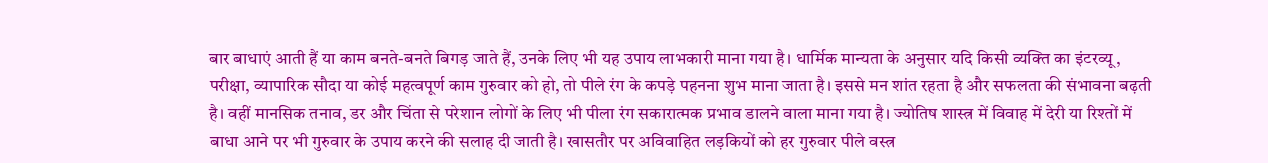बार बाधाएं आती हैं या काम बनते-बनते बिगड़ जाते हैं, उनके लिए भी यह उपाय लाभकारी माना गया है। धार्मिक मान्यता के अनुसार यदि किसी व्यक्ति का इंटरव्यू, परीक्षा, व्यापारिक सौदा या कोई महत्वपूर्ण काम गुरुवार को हो, तो पीले रंग के कपड़े पहनना शुभ माना जाता है। इससे मन शांत रहता है और सफलता की संभावना बढ़ती है। वहीं मानसिक तनाव, डर और चिंता से परेशान लोगों के लिए भी पीला रंग सकारात्मक प्रभाव डालने वाला माना गया है। ज्योतिष शास्त्र में विवाह में देरी या रिश्तों में बाधा आने पर भी गुरुवार के उपाय करने की सलाह दी जाती है। खासतौर पर अविवाहित लड़कियों को हर गुरुवार पीले वस्त्र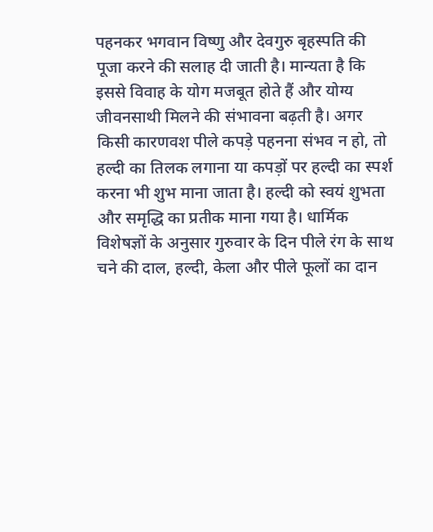पहनकर भगवान विष्णु और देवगुरु बृहस्पति की पूजा करने की सलाह दी जाती है। मान्यता है कि इससे विवाह के योग मजबूत होते हैं और योग्य जीवनसाथी मिलने की संभावना बढ़ती है। अगर किसी कारणवश पीले कपड़े पहनना संभव न हो, तो हल्दी का तिलक लगाना या कपड़ों पर हल्दी का स्पर्श करना भी शुभ माना जाता है। हल्दी को स्वयं शुभता और समृद्धि का प्रतीक माना गया है। धार्मिक विशेषज्ञों के अनुसार गुरुवार के दिन पीले रंग के साथ चने की दाल, हल्दी, केला और पीले फूलों का दान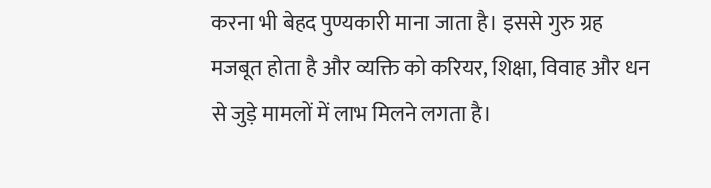करना भी बेहद पुण्यकारी माना जाता है। इससे गुरु ग्रह मजबूत होता है और व्यक्ति को करियर, शिक्षा, विवाह और धन से जुड़े मामलों में लाभ मिलने लगता है।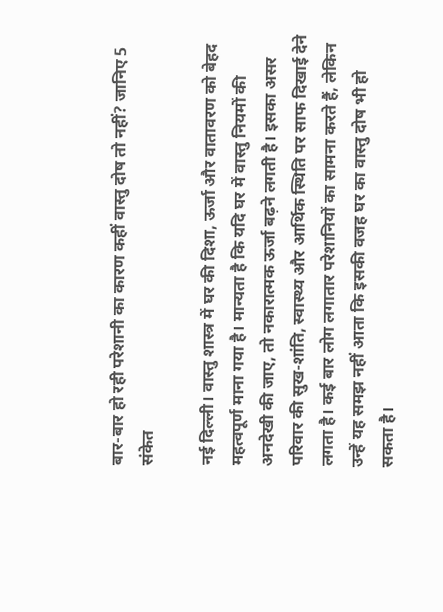बार-बार हो रही परेशानी का कारण कहीं वास्तु दोष तो नहीं? जानिए 5 संकेत

नई दिल्ली। वास्तु शास्त्र में घर की दिशा, ऊर्जा और वातावरण को बेहद महत्वपूर्ण माना गया है। मान्यता है कि यदि घर में वास्तु नियमों की अनदेखी की जाए, तो नकारात्मक ऊर्जा बढ़ने लगती है। इसका असर परिवार की सुख-शांति, स्वास्थ्य और आर्थिक स्थिति पर साफ दिखाई देने लगता है। कई बार लोग लगातार परेशानियों का सामना करते हैं, लेकिन उन्हें यह समझ नहीं आता कि इसकी वजह घर का वास्तु दोष भी हो सकता है।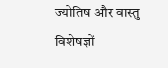ज्योतिष और वास्तु विशेषज्ञों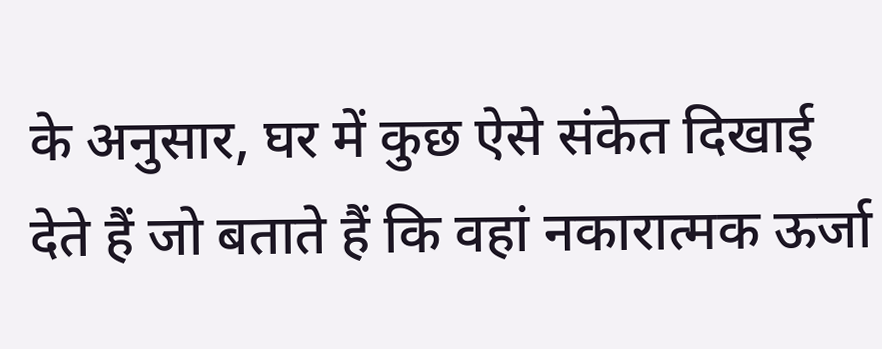के अनुसार, घर में कुछ ऐसे संकेत दिखाई देते हैं जो बताते हैं कि वहां नकारात्मक ऊर्जा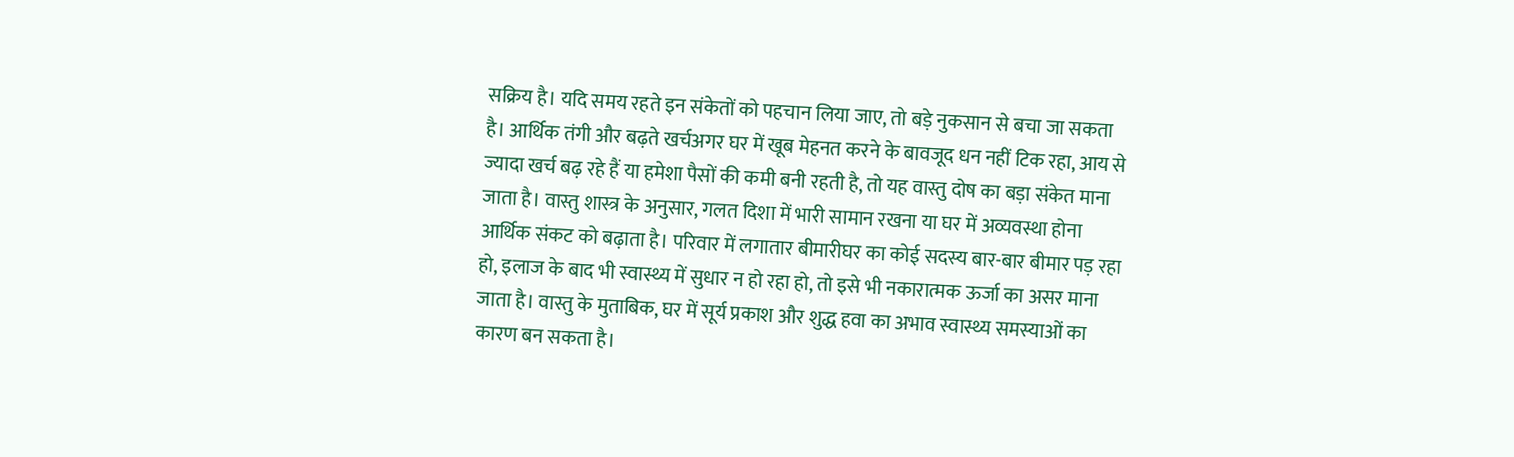सक्रिय है। यदि समय रहते इन संकेतों को पहचान लिया जाए, तो बड़े नुकसान से बचा जा सकता है। आर्थिक तंगी और बढ़ते खर्चअगर घर में खूब मेहनत करने के बावजूद धन नहीं टिक रहा, आय से ज्यादा खर्च बढ़ रहे हैं या हमेशा पैसों की कमी बनी रहती है, तो यह वास्तु दोष का बड़ा संकेत माना जाता है। वास्तु शास्त्र के अनुसार, गलत दिशा में भारी सामान रखना या घर में अव्यवस्था होना आर्थिक संकट को बढ़ाता है। परिवार में लगातार बीमारीघर का कोई सदस्य बार-बार बीमार पड़ रहा हो, इलाज के बाद भी स्वास्थ्य में सुधार न हो रहा हो, तो इसे भी नकारात्मक ऊर्जा का असर माना जाता है। वास्तु के मुताबिक, घर में सूर्य प्रकाश और शुद्ध हवा का अभाव स्वास्थ्य समस्याओं का कारण बन सकता है।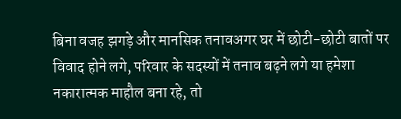बिना वजह झगड़े और मानसिक तनावअगर घर में छोटी-छोटी बातों पर विवाद होने लगे, परिवार के सदस्यों में तनाव बढ़ने लगे या हमेशा नकारात्मक माहौल बना रहे, तो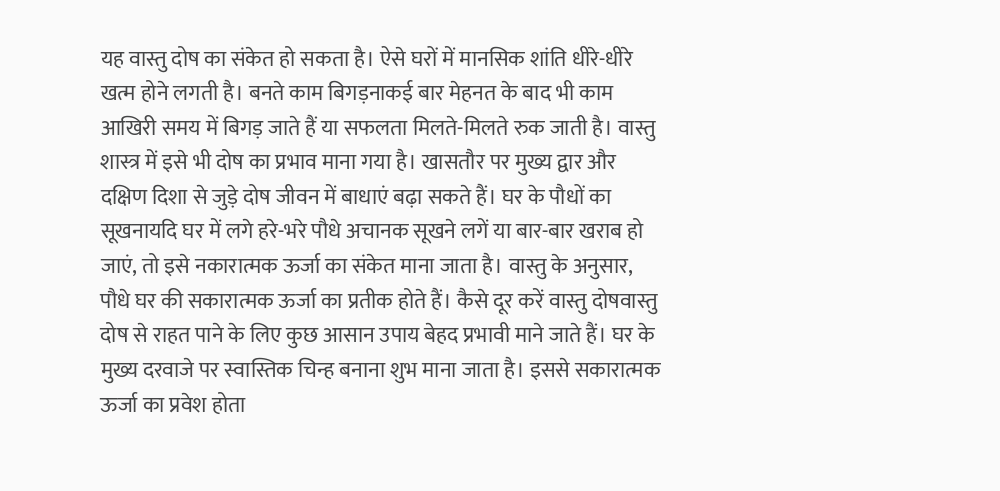यह वास्तु दोष का संकेत हो सकता है। ऐसे घरों में मानसिक शांति धीरे-धीरे खत्म होने लगती है। बनते काम बिगड़नाकई बार मेहनत के बाद भी काम आखिरी समय में बिगड़ जाते हैं या सफलता मिलते-मिलते रुक जाती है। वास्तु शास्त्र में इसे भी दोष का प्रभाव माना गया है। खासतौर पर मुख्य द्वार और दक्षिण दिशा से जुड़े दोष जीवन में बाधाएं बढ़ा सकते हैं। घर के पौधों का सूखनायदि घर में लगे हरे-भरे पौधे अचानक सूखने लगें या बार-बार खराब हो जाएं, तो इसे नकारात्मक ऊर्जा का संकेत माना जाता है। वास्तु के अनुसार, पौधे घर की सकारात्मक ऊर्जा का प्रतीक होते हैं। कैसे दूर करें वास्तु दोषवास्तु दोष से राहत पाने के लिए कुछ आसान उपाय बेहद प्रभावी माने जाते हैं। घर के मुख्य दरवाजे पर स्वास्तिक चिन्ह बनाना शुभ माना जाता है। इससे सकारात्मक ऊर्जा का प्रवेश होता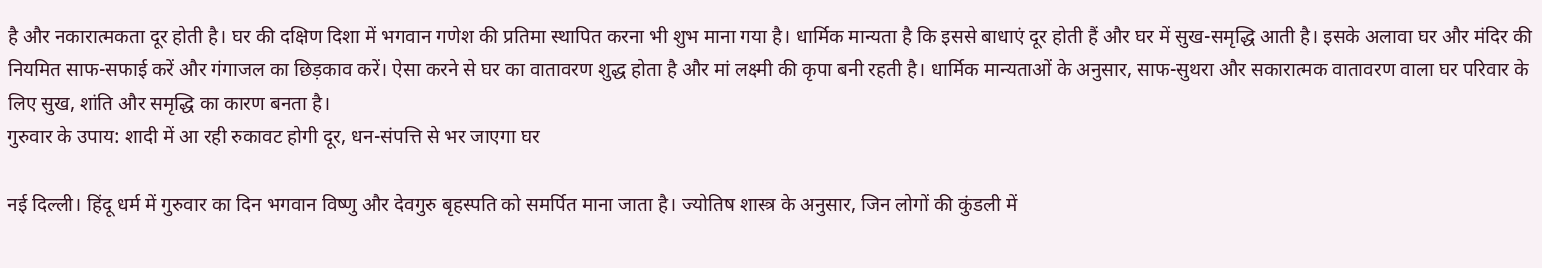है और नकारात्मकता दूर होती है। घर की दक्षिण दिशा में भगवान गणेश की प्रतिमा स्थापित करना भी शुभ माना गया है। धार्मिक मान्यता है कि इससे बाधाएं दूर होती हैं और घर में सुख-समृद्धि आती है। इसके अलावा घर और मंदिर की नियमित साफ-सफाई करें और गंगाजल का छिड़काव करें। ऐसा करने से घर का वातावरण शुद्ध होता है और मां लक्ष्मी की कृपा बनी रहती है। धार्मिक मान्यताओं के अनुसार, साफ-सुथरा और सकारात्मक वातावरण वाला घर परिवार के लिए सुख, शांति और समृद्धि का कारण बनता है।
गुरुवार के उपाय: शादी में आ रही रुकावट होगी दूर, धन-संपत्ति से भर जाएगा घर

नई दिल्ली। हिंदू धर्म में गुरुवार का दिन भगवान विष्णु और देवगुरु बृहस्पति को समर्पित माना जाता है। ज्योतिष शास्त्र के अनुसार, जिन लोगों की कुंडली में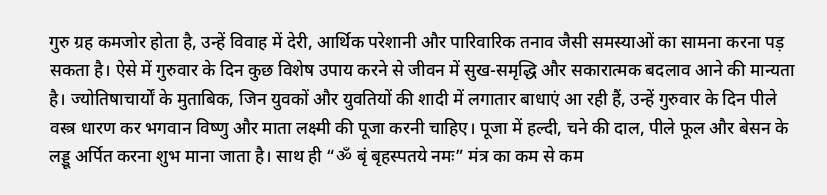गुरु ग्रह कमजोर होता है, उन्हें विवाह में देरी, आर्थिक परेशानी और पारिवारिक तनाव जैसी समस्याओं का सामना करना पड़ सकता है। ऐसे में गुरुवार के दिन कुछ विशेष उपाय करने से जीवन में सुख-समृद्धि और सकारात्मक बदलाव आने की मान्यता है। ज्योतिषाचार्यों के मुताबिक, जिन युवकों और युवतियों की शादी में लगातार बाधाएं आ रही हैं, उन्हें गुरुवार के दिन पीले वस्त्र धारण कर भगवान विष्णु और माता लक्ष्मी की पूजा करनी चाहिए। पूजा में हल्दी, चने की दाल, पीले फूल और बेसन के लड्डू अर्पित करना शुभ माना जाता है। साथ ही “ॐ बृं बृहस्पतये नमः” मंत्र का कम से कम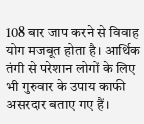108 बार जाप करने से विवाह योग मजबूत होता है। आर्थिक तंगी से परेशान लोगों के लिए भी गुरुवार के उपाय काफी असरदार बताए गए हैं।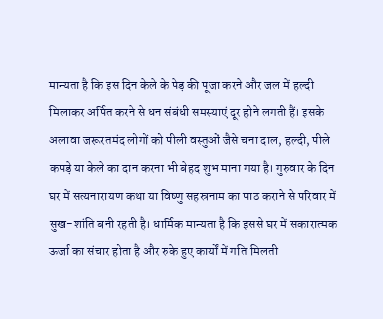मान्यता है कि इस दिन केले के पेड़ की पूजा करने और जल में हल्दी मिलाकर अर्पित करने से धन संबंधी समस्याएं दूर होने लगती हैं। इसके अलावा जरूरतमंद लोगों को पीली वस्तुओं जैसे चना दाल, हल्दी, पीले कपड़े या केले का दान करना भी बेहद शुभ माना गया है। गुरुवार के दिन घर में सत्यनारायण कथा या विष्णु सहस्रनाम का पाठ कराने से परिवार में सुख-शांति बनी रहती है। धार्मिक मान्यता है कि इससे घर में सकारात्मक ऊर्जा का संचार होता है और रुके हुए कार्यों में गति मिलती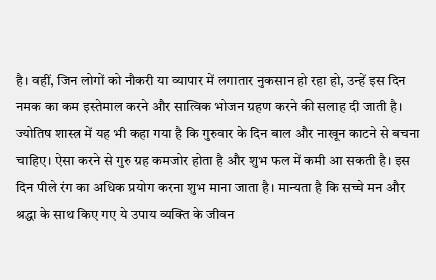है। वहीं, जिन लोगों को नौकरी या व्यापार में लगातार नुकसान हो रहा हो, उन्हें इस दिन नमक का कम इस्तेमाल करने और सात्विक भोजन ग्रहण करने की सलाह दी जाती है। ज्योतिष शास्त्र में यह भी कहा गया है कि गुरुवार के दिन बाल और नाखून काटने से बचना चाहिए। ऐसा करने से गुरु ग्रह कमजोर होता है और शुभ फल में कमी आ सकती है। इस दिन पीले रंग का अधिक प्रयोग करना शुभ माना जाता है। मान्यता है कि सच्चे मन और श्रद्धा के साथ किए गए ये उपाय व्यक्ति के जीवन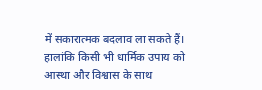में सकारात्मक बदलाव ला सकते हैं। हालांकि किसी भी धार्मिक उपाय को आस्था और विश्वास के साथ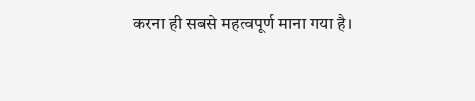करना ही सबसे महत्वपूर्ण माना गया है।